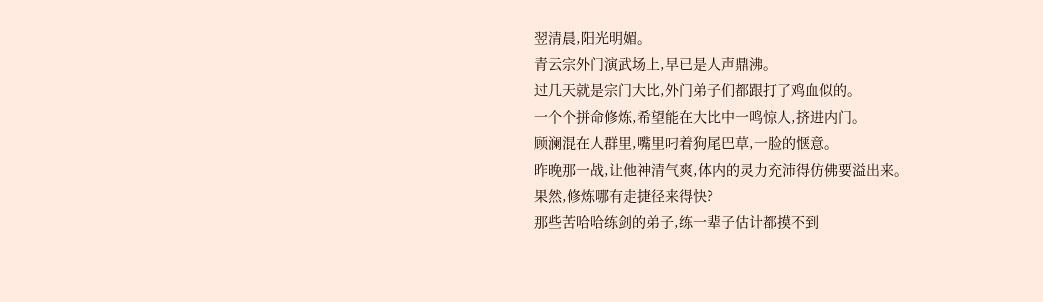翌清晨,阳光明媚。
青云宗外门演武场上,早已是人声鼎沸。
过几天就是宗门大比,外门弟子们都跟打了鸡血似的。
一个个拼命修炼,希望能在大比中一鸣惊人,挤进内门。
顾澜混在人群里,嘴里叼着狗尾巴草,一脸的惬意。
昨晚那一战,让他神清气爽,体内的灵力充沛得仿佛要溢出来。
果然,修炼哪有走捷径来得快?
那些苦哈哈练剑的弟子,练一辈子估计都摸不到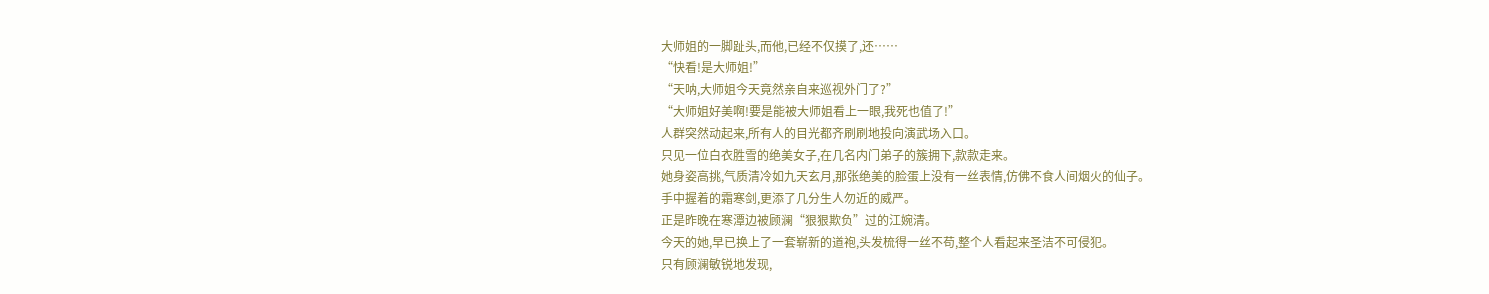大师姐的一脚趾头,而他,已经不仅摸了,还……
“快看!是大师姐!”
“天呐,大师姐今天竟然亲自来巡视外门了?”
“大师姐好美啊!要是能被大师姐看上一眼,我死也值了!”
人群突然动起来,所有人的目光都齐刷刷地投向演武场入口。
只见一位白衣胜雪的绝美女子,在几名内门弟子的簇拥下,款款走来。
她身姿高挑,气质清冷如九天玄月,那张绝美的脸蛋上没有一丝表情,仿佛不食人间烟火的仙子。
手中握着的霜寒剑,更添了几分生人勿近的威严。
正是昨晚在寒潭边被顾澜“狠狠欺负”过的江婉清。
今天的她,早已换上了一套崭新的道袍,头发梳得一丝不苟,整个人看起来圣洁不可侵犯。
只有顾澜敏锐地发现,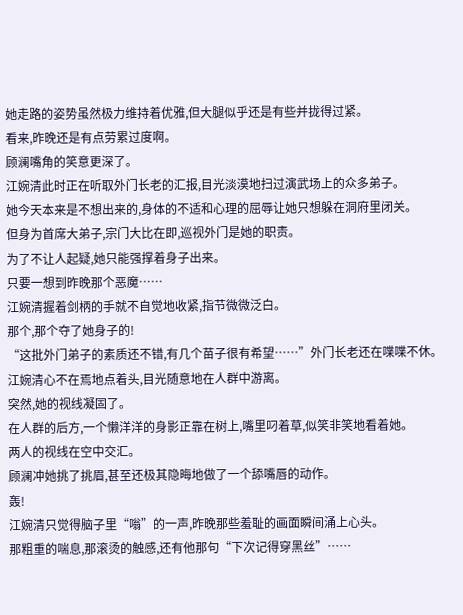她走路的姿势虽然极力维持着优雅,但大腿似乎还是有些并拢得过紧。
看来,昨晚还是有点劳累过度啊。
顾澜嘴角的笑意更深了。
江婉清此时正在听取外门长老的汇报,目光淡漠地扫过演武场上的众多弟子。
她今天本来是不想出来的,身体的不适和心理的屈辱让她只想躲在洞府里闭关。
但身为首席大弟子,宗门大比在即,巡视外门是她的职责。
为了不让人起疑,她只能强撑着身子出来。
只要一想到昨晚那个恶魔……
江婉清握着剑柄的手就不自觉地收紧,指节微微泛白。
那个,那个夺了她身子的!
“这批外门弟子的素质还不错,有几个苗子很有希望……”外门长老还在喋喋不休。
江婉清心不在焉地点着头,目光随意地在人群中游离。
突然,她的视线凝固了。
在人群的后方,一个懒洋洋的身影正靠在树上,嘴里叼着草,似笑非笑地看着她。
两人的视线在空中交汇。
顾澜冲她挑了挑眉,甚至还极其隐晦地做了一个舔嘴唇的动作。
轰!
江婉清只觉得脑子里“嗡”的一声,昨晚那些羞耻的画面瞬间涌上心头。
那粗重的喘息,那滚烫的触感,还有他那句“下次记得穿黑丝”……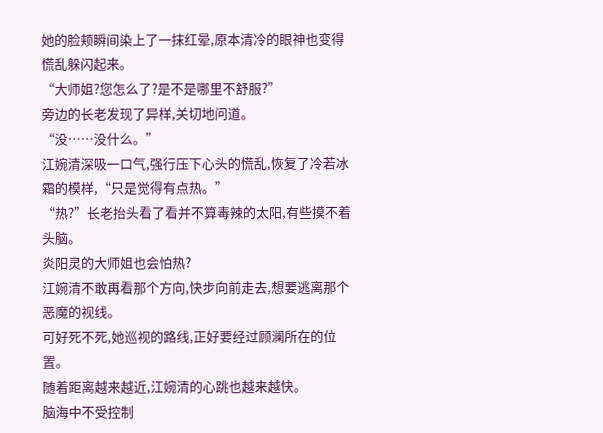她的脸颊瞬间染上了一抹红晕,原本清冷的眼神也变得慌乱躲闪起来。
“大师姐?您怎么了?是不是哪里不舒服?”
旁边的长老发现了异样,关切地问道。
“没……没什么。”
江婉清深吸一口气,强行压下心头的慌乱,恢复了冷若冰霜的模样,“只是觉得有点热。”
“热?”长老抬头看了看并不算毒辣的太阳,有些摸不着头脑。
炎阳灵的大师姐也会怕热?
江婉清不敢再看那个方向,快步向前走去,想要逃离那个恶魔的视线。
可好死不死,她巡视的路线,正好要经过顾澜所在的位置。
随着距离越来越近,江婉清的心跳也越来越快。
脑海中不受控制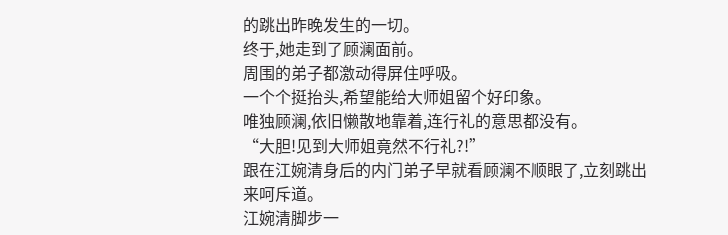的跳出昨晚发生的一切。
终于,她走到了顾澜面前。
周围的弟子都激动得屏住呼吸。
一个个挺抬头,希望能给大师姐留个好印象。
唯独顾澜,依旧懒散地靠着,连行礼的意思都没有。
“大胆!见到大师姐竟然不行礼?!”
跟在江婉清身后的内门弟子早就看顾澜不顺眼了,立刻跳出来呵斥道。
江婉清脚步一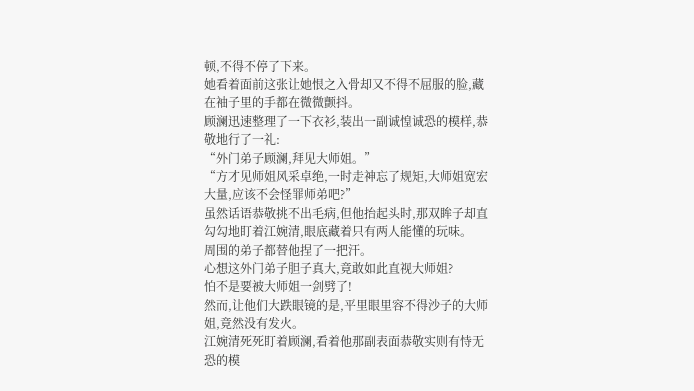顿,不得不停了下来。
她看着面前这张让她恨之入骨却又不得不屈服的脸,藏在袖子里的手都在微微颤抖。
顾澜迅速整理了一下衣衫,装出一副诚惶诚恐的模样,恭敬地行了一礼:
“外门弟子顾澜,拜见大师姐。”
“方才见师姐风采卓绝,一时走神忘了规矩,大师姐宽宏大量,应该不会怪罪师弟吧?”
虽然话语恭敬挑不出毛病,但他抬起头时,那双眸子却直勾勾地盯着江婉清,眼底藏着只有两人能懂的玩味。
周围的弟子都替他捏了一把汗。
心想这外门弟子胆子真大,竟敢如此直视大师姐?
怕不是要被大师姐一剑劈了!
然而,让他们大跌眼镜的是,平里眼里容不得沙子的大师姐,竟然没有发火。
江婉清死死盯着顾澜,看着他那副表面恭敬实则有恃无恐的模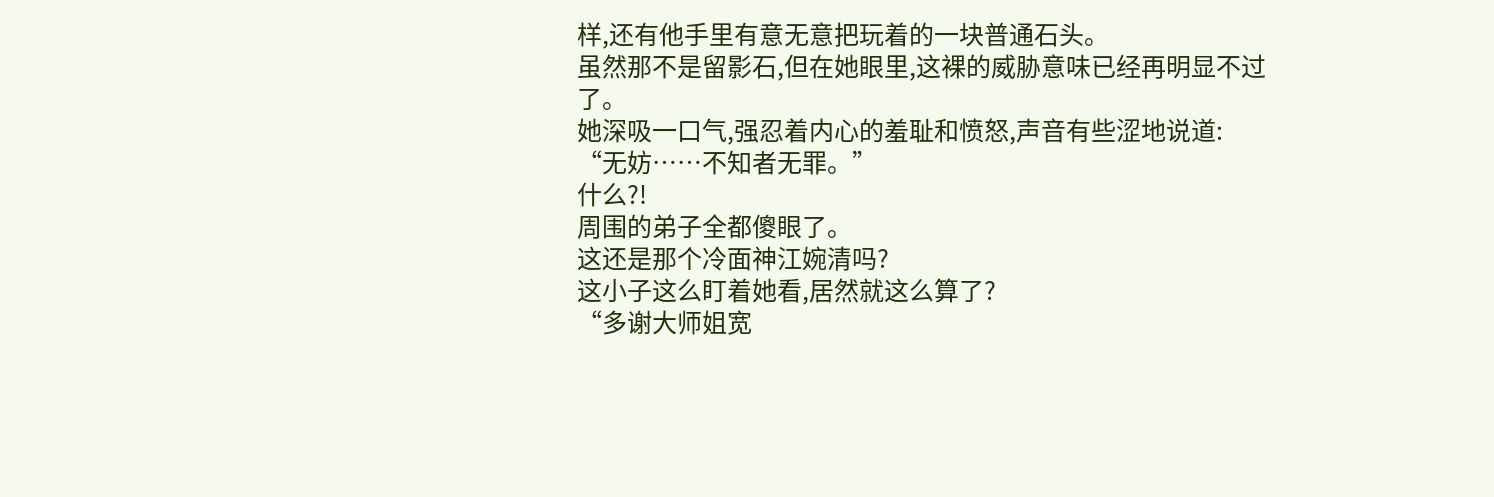样,还有他手里有意无意把玩着的一块普通石头。
虽然那不是留影石,但在她眼里,这裸的威胁意味已经再明显不过了。
她深吸一口气,强忍着内心的羞耻和愤怒,声音有些涩地说道:
“无妨……不知者无罪。”
什么?!
周围的弟子全都傻眼了。
这还是那个冷面神江婉清吗?
这小子这么盯着她看,居然就这么算了?
“多谢大师姐宽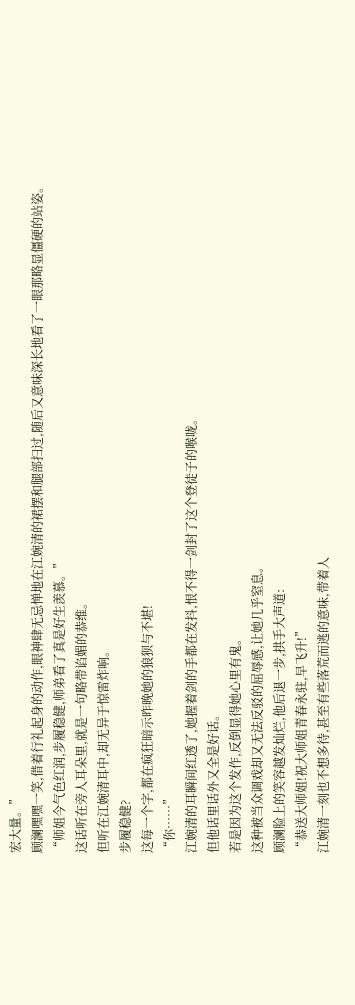宏大量。”
顾澜嘿嘿一笑,借着行礼起身的动作,眼神肆无忌惮地在江婉清的裙摆和腿部扫过,随后又意味深长地看了一眼那略显僵硬的站姿。
“师姐今气色红润,步履稳健,师弟看了真是好生羡慕。”
这话听在旁人耳朵里,就是一句略带谄媚的恭维。
但听在江婉清耳中,却无异于惊雷炸响。
步履稳健?
这每一个字,都在疯狂暗示昨晚她的狼狈与不堪!
“你……”
江婉清的耳瞬间红透了,她握着剑的手都在发抖,恨不得一剑封了这个登徒子的喉咙。
但他话里话外又全是好话。
若是因为这个发作,反倒显得她心里有鬼。
这种被当众调戏却又无法反驳的屈辱感,让她几乎窒息。
顾澜脸上的笑容越发灿烂,他后退一步,拱手大声道:
“恭送大师姐!祝大师姐青春永驻,早飞升!”
江婉清一刻也不想多待,甚至有些落荒而逃的意味,带着人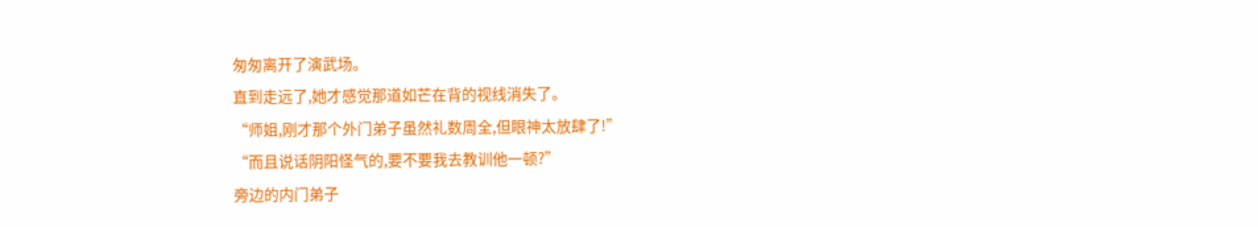匆匆离开了演武场。
直到走远了,她才感觉那道如芒在背的视线消失了。
“师姐,刚才那个外门弟子虽然礼数周全,但眼神太放肆了!”
“而且说话阴阳怪气的,要不要我去教训他一顿?”
旁边的内门弟子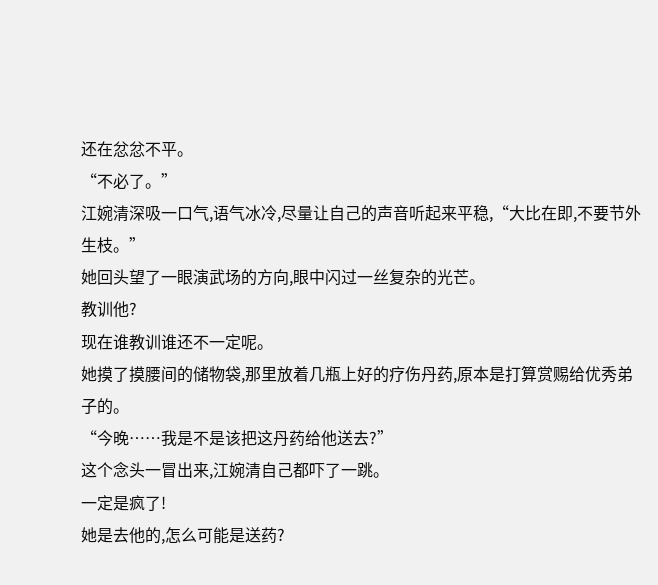还在忿忿不平。
“不必了。”
江婉清深吸一口气,语气冰冷,尽量让自己的声音听起来平稳,“大比在即,不要节外生枝。”
她回头望了一眼演武场的方向,眼中闪过一丝复杂的光芒。
教训他?
现在谁教训谁还不一定呢。
她摸了摸腰间的储物袋,那里放着几瓶上好的疗伤丹药,原本是打算赏赐给优秀弟子的。
“今晚……我是不是该把这丹药给他送去?”
这个念头一冒出来,江婉清自己都吓了一跳。
一定是疯了!
她是去他的,怎么可能是送药?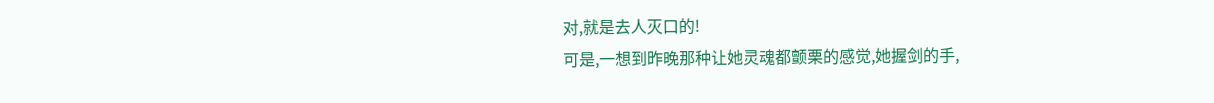对,就是去人灭口的!
可是,一想到昨晚那种让她灵魂都颤栗的感觉,她握剑的手,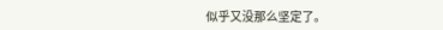似乎又没那么坚定了。